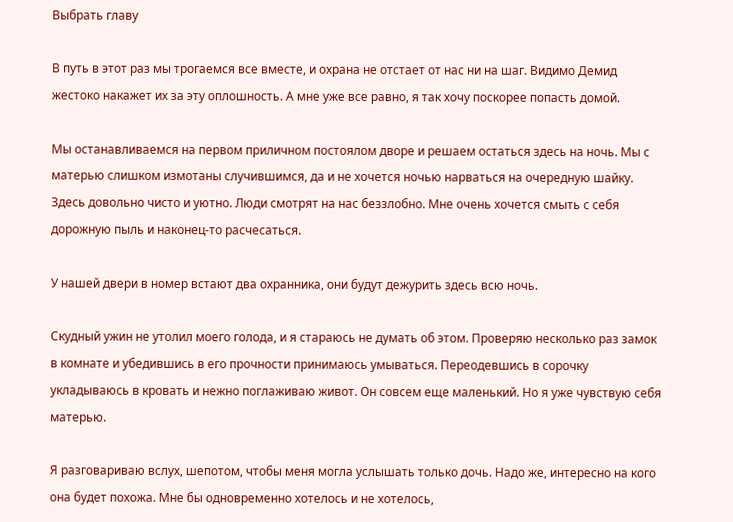Выбрать главу

В путь в этот раз мы трогаемся все вместе, и охрана не отстает от нас ни на шаг. Видимо Демид жестоко накажет их за эту оплошность. А мне уже все равно, я так хочу поскорее попасть домой.

Мы останавливаемся на первом приличном постоялом дворе и решаем остаться здесь на ночь. Мы с матерью слишком измотаны случившимся, да и не хочется ночью нарваться на очередную шайку. Здесь довольно чисто и уютно. Люди смотрят на нас беззлобно. Мне очень хочется смыть с себя дорожную пыль и наконец-то расчесаться.

У нашей двери в номер встают два охранника, они будут дежурить здесь всю ночь.

Скудный ужин не утолил моего голода, и я стараюсь не думать об этом. Проверяю несколько раз замок в комнате и убедившись в его прочности принимаюсь умываться. Переодевшись в сорочку укладываюсь в кровать и нежно поглаживаю живот. Он совсем еще маленький. Но я уже чувствую себя матерью.

Я разговариваю вслух, шепотом, чтобы меня могла услышать только дочь. Надо же, интересно на кого она будет похожа. Мне бы одновременно хотелось и не хотелось,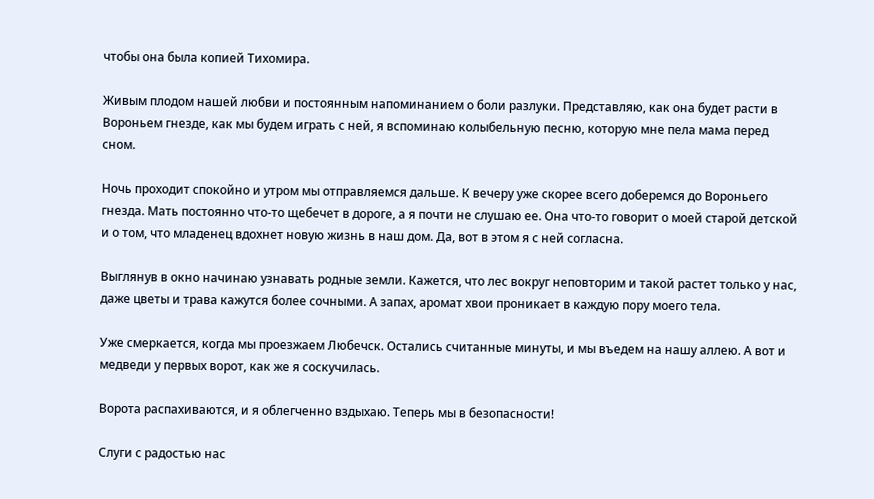чтобы она была копией Тихомира.

Живым плодом нашей любви и постоянным напоминанием о боли разлуки. Представляю, как она будет расти в Вороньем гнезде, как мы будем играть с ней, я вспоминаю колыбельную песню, которую мне пела мама перед сном.

Ночь проходит спокойно и утром мы отправляемся дальше. К вечеру уже скорее всего доберемся до Вороньего гнезда. Мать постоянно что-то щебечет в дороге, а я почти не слушаю ее. Она что-то говорит о моей старой детской и о том, что младенец вдохнет новую жизнь в наш дом. Да, вот в этом я с ней согласна.

Выглянув в окно начинаю узнавать родные земли. Кажется, что лес вокруг неповторим и такой растет только у нас, даже цветы и трава кажутся более сочными. А запах, аромат хвои проникает в каждую пору моего тела.

Уже смеркается, когда мы проезжаем Любечск. Остались считанные минуты, и мы въедем на нашу аллею. А вот и медведи у первых ворот, как же я соскучилась.

Ворота распахиваются, и я облегченно вздыхаю. Теперь мы в безопасности!

Слуги с радостью нас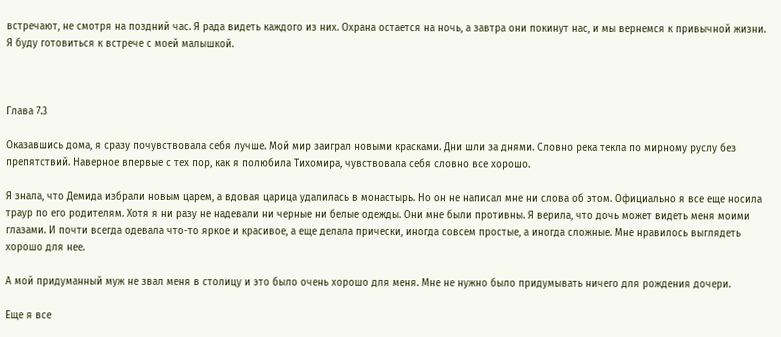встречают, не смотря на поздний час. Я рада видеть каждого из них. Охрана остается на ночь, а завтра они покинут нас, и мы вернемся к привычной жизни. Я буду готовиться к встрече с моей малышкой.



Глава 7.3

Оказавшись дома, я сразу почувствовала себя лучше. Мой мир заиграл новыми красками. Дни шли за днями. Словно река текла по мирному руслу без препятствий. Наверное впервые с тех пор, как я полюбила Тихомира, чувствовала себя словно все хорошо.

Я знала, что Демида избрали новым царем, а вдовая царица удалилась в монастырь. Но он не написал мне ни слова об этом. Официально я все еще носила траур по его родителям. Хотя я ни разу не надевали ни черные ни белые одежды. Они мне были противны. Я верила, что дочь может видеть меня моими глазами. И почти всегда одевала что-то яркое и красивое, а еще делала прически, иногда совсем простые, а иногда сложные. Мне нравилось выглядеть хорошо для нее.

А мой придуманный муж не звал меня в столицу и это было очень хорошо для меня. Мне не нужно было придумывать ничего для рождения дочери.

Еще я все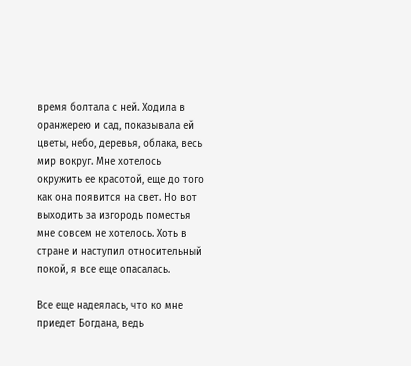время болтала с ней. Ходила в оранжерею и сад, показывала ей цветы, небо, деревья, облака, весь мир вокруг. Мне хотелось окружить ее красотой, еще до того как она появится на свет. Но вот выходить за изгородь поместья мне совсем не хотелось. Хоть в стране и наступил относительный покой, я все еще опасалась.

Все еще надеялась, что ко мне приедет Богдана, ведь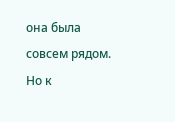она была совсем рядом. Но к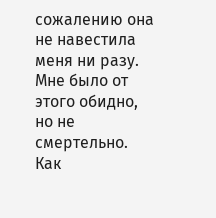сожалению она не навестила меня ни разу. Мне было от этого обидно, но не смертельно. Как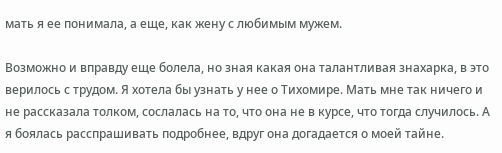мать я ее понимала, а еще, как жену с любимым мужем.

Возможно и вправду еще болела, но зная какая она талантливая знахарка, в это верилось с трудом. Я хотела бы узнать у нее о Тихомире. Мать мне так ничего и не рассказала толком, сослалась на то, что она не в курсе, что тогда случилось. А я боялась расспрашивать подробнее, вдруг она догадается о моей тайне.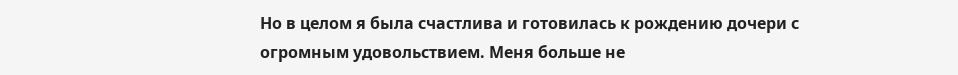Но в целом я была счастлива и готовилась к рождению дочери с огромным удовольствием. Меня больше не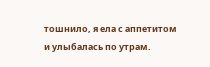тошнило, я ела с аппетитом и улыбалась по утрам.